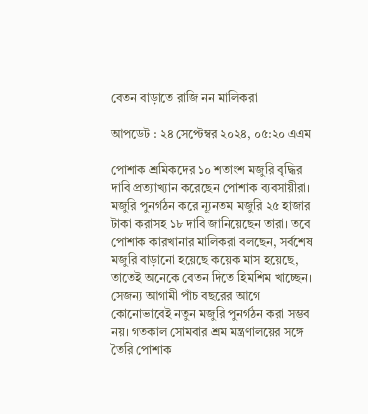বেতন বাড়াতে রাজি নন মালিকরা

আপডেট : ২৪ সেপ্টেম্বর ২০২৪, ০৫:২০ এএম

পোশাক শ্রমিকদের ১০ শতাংশ মজুরি বৃদ্ধির দাবি প্রত্যাখ্যান করেছেন পোশাক ব্যবসায়ীরা। মজুরি পুনর্গঠন করে ন্যূনতম মজুরি ২৫ হাজার টাকা করাসহ ১৮ দাবি জানিয়েছেন তারা। তবে পোশাক কারখানার মালিকরা বলছেন, সর্বশেষ মজুরি বাড়ানো হয়েছে কয়েক মাস হয়েছে, তাতেই অনেকে বেতন দিতে হিমশিম খাচ্ছেন। সেজন্য আগামী পাঁচ বছরের আগে কোনোভাবেই নতুন মজুরি পুনর্গঠন করা সম্ভব নয়। গতকাল সোমবার শ্রম মন্ত্রণালয়ের সঙ্গে তৈরি পোশাক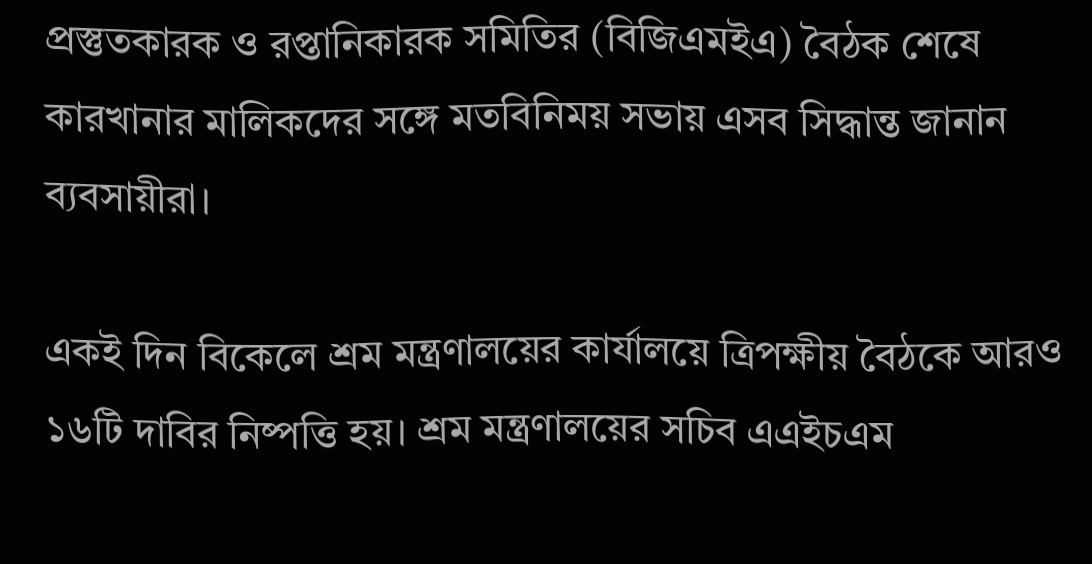প্রস্তুতকারক ও রপ্তানিকারক সমিতির (বিজিএমইএ) বৈঠক শেষে কারখানার মালিকদের সঙ্গে মতবিনিময় সভায় এসব সিদ্ধান্ত জানান ব্যবসায়ীরা।

একই দিন বিকেলে শ্রম মন্ত্রণালয়ের কার্যালয়ে ত্রিপক্ষীয় বৈঠকে আরও ১৬টি দাবির নিষ্পত্তি হয়। শ্রম মন্ত্রণালয়ের সচিব এএইচএম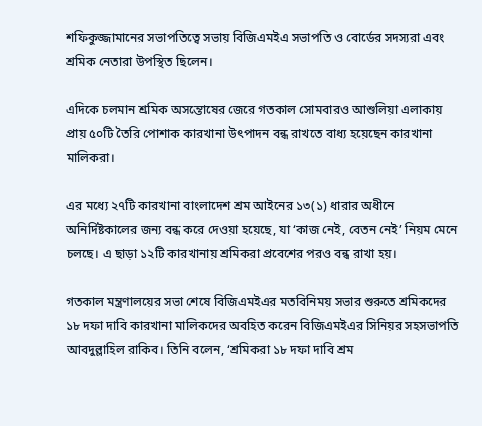শফিকুজ্জামানের সভাপতিত্বে সভায় বিজিএমইএ সভাপতি ও বোর্ডের সদস্যরা এবং শ্রমিক নেতারা উপস্থিত ছিলেন।

এদিকে চলমান শ্রমিক অসন্তোষের জেরে গতকাল সোমবারও আশুলিয়া এলাকায় প্রায় ৫০টি তৈরি পোশাক কারখানা উৎপাদন বন্ধ রাখতে বাধ্য হয়েছেন কারখানা মালিকরা।

এর মধ্যে ২৭টি কারখানা বাংলাদেশ শ্রম আইনের ১৩(১) ধারার অধীনে অনির্দিষ্টকালের জন্য বন্ধ করে দেওয়া হয়েছে, যা ‘কাজ নেই, বেতন নেই’ নিয়ম মেনে চলছে। এ ছাড়া ১২টি কারখানায় শ্রমিকরা প্রবেশের পরও বন্ধ রাখা হয়।

গতকাল মন্ত্রণালয়ের সভা শেষে বিজিএমইএর মতবিনিময় সভার শুরুতে শ্রমিকদের ১৮ দফা দাবি কারখানা মালিকদের অবহিত করেন বিজিএমইএর সিনিয়র সহসভাপতি আবদুল্লাহিল রাকিব। তিনি বলেন, ‘শ্রমিকরা ১৮ দফা দাবি শ্রম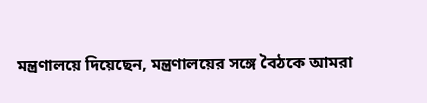মন্ত্রণালয়ে দিয়েছেন, মন্ত্রণালয়ের সঙ্গে বৈঠকে আমরা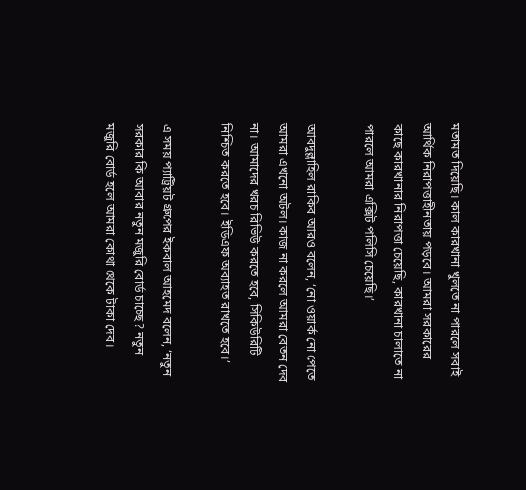মতামত দিয়েছি। কাল কারখানা খুলতে না পারলে সবাই আর্থিক নিরাপত্তাহীনতায় পড়বে। আমরা সরকারের কাছে কারখানার নিরাপত্তা চেয়েছি, কারখানা চালাতে না পারলে আমরা এক্সিট পলিসি চেয়েছি।’

আবদুল্লাহিল রাকিব আরও বলেন, ‘নো ওয়ার্ক নো পেতে আমরা এখনো অটল। কাজ না করলে আমরা বেতন দেব না। আমাদের খরচ রিভিউ করতে হবে, সিকিউরিটি নিশ্চিত করতে হবে। ইডিএফ অব্যাহত রাখতে হবে।’

এ সময় প্যাট্রিয়ট গ্রুপের ইকবাল আহমেদ বলেন, ‘নতুন সরকার কি আবার নতুন মজুরি বোর্ড চাচ্ছে? নতুন মজুরি বোর্ড হলে আমরা কোথা থেকে টাকা দেব।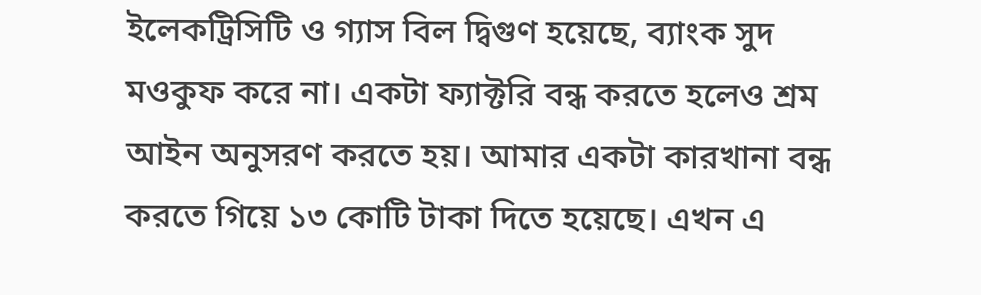ইলেকট্রিসিটি ও গ্যাস বিল দ্বিগুণ হয়েছে, ব্যাংক সুদ মওকুফ করে না। একটা ফ্যাক্টরি বন্ধ করতে হলেও শ্রম আইন অনুসরণ করতে হয়। আমার একটা কারখানা বন্ধ করতে গিয়ে ১৩ কোটি টাকা দিতে হয়েছে। এখন এ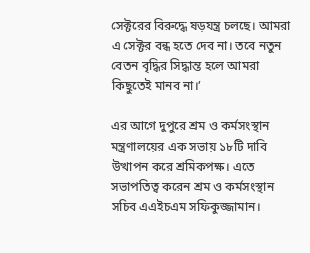সেক্টরের বিরুদ্ধে ষড়যন্ত্র চলছে। আমরা এ সেক্টর বন্ধ হতে দেব না। তবে নতুন বেতন বৃদ্ধির সিদ্ধান্ত হলে আমরা কিছুতেই মানব না।’

এর আগে দুপুরে শ্রম ও কর্মসংস্থান মন্ত্রণালয়ের এক সভায় ১৮টি দাবি উত্থাপন করে শ্রমিকপক্ষ। এতে সভাপতিত্ব করেন শ্রম ও কর্মসংস্থান সচিব এএইচএম সফিকুজ্জামান।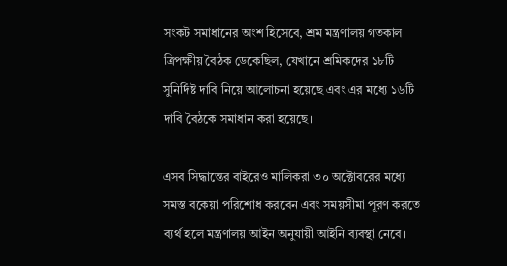সংকট সমাধানের অংশ হিসেবে, শ্রম মন্ত্রণালয় গতকাল ত্রিপক্ষীয় বৈঠক ডেকেছিল, যেখানে শ্রমিকদের ১৮টি সুনির্দিষ্ট দাবি নিয়ে আলোচনা হয়েছে এবং এর মধ্যে ১৬টি দাবি বৈঠকে সমাধান করা হয়েছে।

এসব সিদ্ধান্তের বাইরেও মালিকরা ৩০ অক্টোবরের মধ্যে সমস্ত বকেয়া পরিশোধ করবেন এবং সময়সীমা পূরণ করতে ব্যর্থ হলে মন্ত্রণালয় আইন অনুযায়ী আইনি ব্যবস্থা নেবে।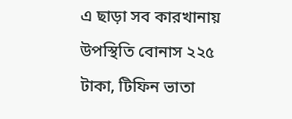এ ছাড়া সব কারখানায় উপস্থিতি বোনাস ২২৫ টাকা, টিফিন ভাতা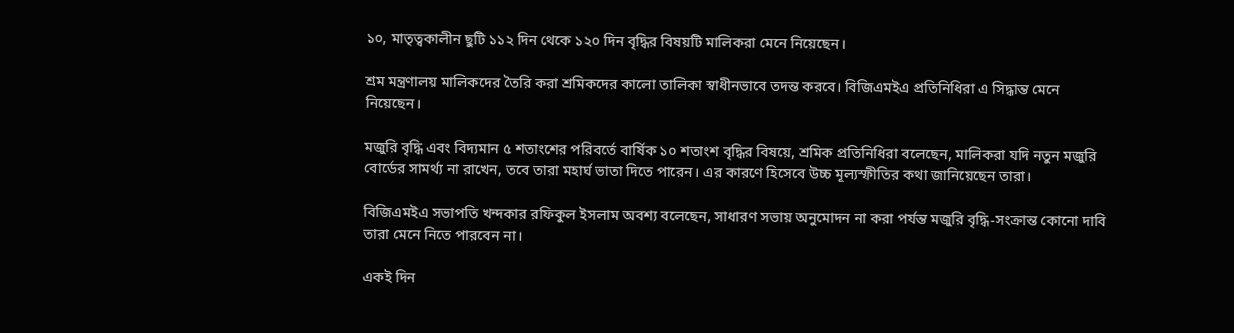১০, মাতৃত্বকালীন ছুটি ১১২ দিন থেকে ১২০ দিন বৃদ্ধির বিষয়টি মালিকরা মেনে নিয়েছেন।

শ্রম মন্ত্রণালয় মালিকদের তৈরি করা শ্রমিকদের কালো তালিকা স্বাধীনভাবে তদন্ত করবে। বিজিএমইএ প্রতিনিধিরা এ সিদ্ধান্ত মেনে নিয়েছেন।

মজুরি বৃদ্ধি এবং বিদ্যমান ৫ শতাংশের পরিবর্তে বার্ষিক ১০ শতাংশ বৃদ্ধির বিষয়ে, শ্রমিক প্রতিনিধিরা বলেছেন, মালিকরা যদি নতুন মজুরি বোর্ডের সামর্থ্য না রাখেন, তবে তারা মহার্ঘ ভাতা দিতে পারেন। এর কারণে হিসেবে উচ্চ মূল্যস্ফীতির কথা জানিয়েছেন তারা।

বিজিএমইএ সভাপতি খন্দকার রফিকুল ইসলাম অবশ্য বলেছেন, সাধারণ সভায় অনুমোদন না করা পর্যন্ত মজুরি বৃদ্ধি-সংক্রান্ত কোনো দাবি তারা মেনে নিতে পারবেন না।

একই দিন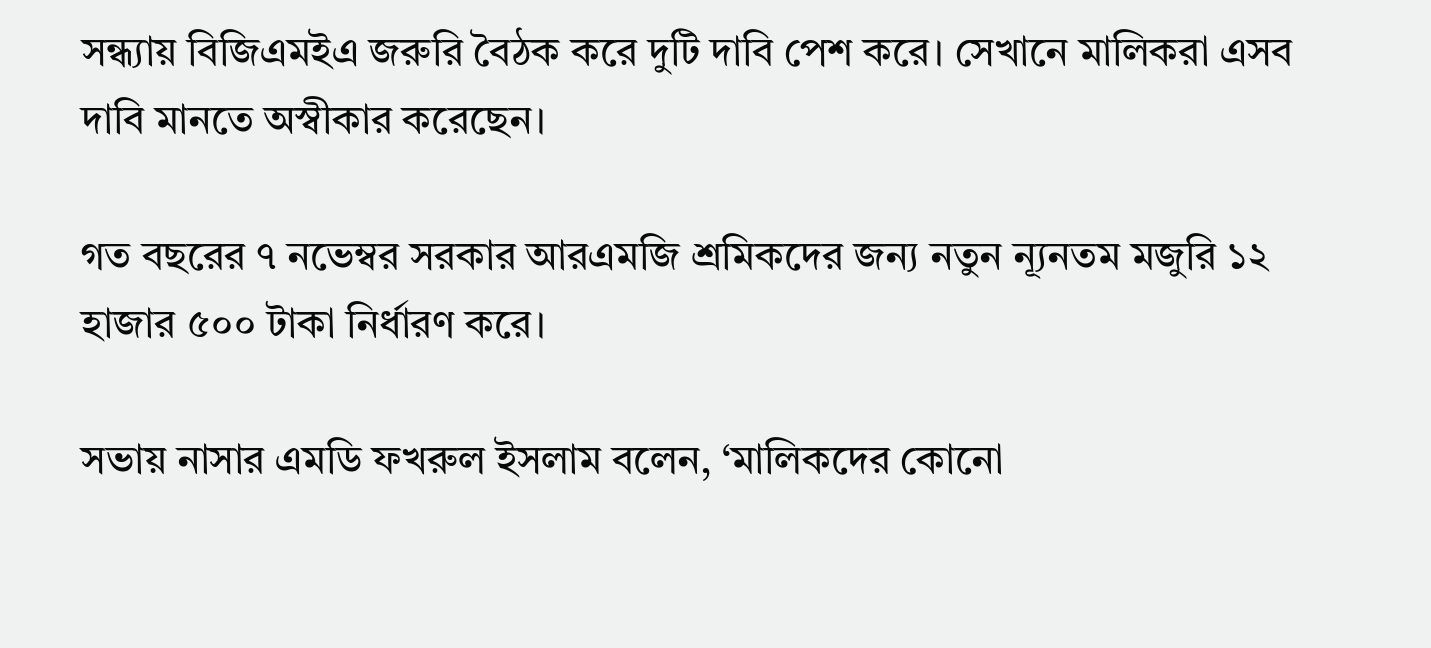সন্ধ্যায় বিজিএমইএ জরুরি বৈঠক করে দুটি দাবি পেশ করে। সেখানে মালিকরা এসব দাবি মানতে অস্বীকার করেছেন।

গত বছরের ৭ নভেম্বর সরকার আরএমজি শ্রমিকদের জন্য নতুন ন্যূনতম মজুরি ১২ হাজার ৫০০ টাকা নির্ধারণ করে।

সভায় নাসার এমডি ফখরুল ইসলাম বলেন, ‘মালিকদের কোনো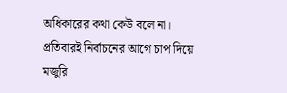অধিকারের কথা কেউ বলে না। প্রতিবারই নির্বাচনের আগে চাপ দিয়ে মজুরি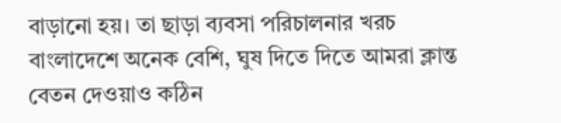বাড়ানো হয়। তা ছাড়া ব্যবসা পরিচালনার খরচ বাংলাদেশে অনেক বেশি, ঘুষ দিতে দিতে আমরা ক্লান্ত বেতন দেওয়াও কঠিন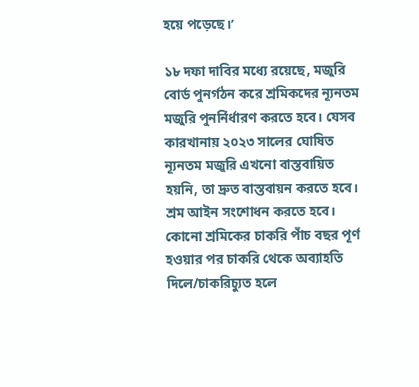হয়ে পড়েছে।’

১৮ দফা দাবির মধ্যে রয়েছে, মজুরি বোর্ড পুনর্গঠন করে শ্রমিকদের ন্যূনতম মজুরি পুনর্নির্ধারণ করতে হবে। যেসব কারখানায় ২০২৩ সালের ঘোষিত ন্যূনতম মজুরি এখনো বাস্তবায়িত হয়নি, তা দ্রুত বাস্তবায়ন করতে হবে। শ্রম আইন সংশোধন করতে হবে। কোনো শ্রমিকের চাকরি পাঁচ বছর পূর্ণ হওয়ার পর চাকরি থেকে অব্যাহতি দিলে/চাকরিচ্যুত হলে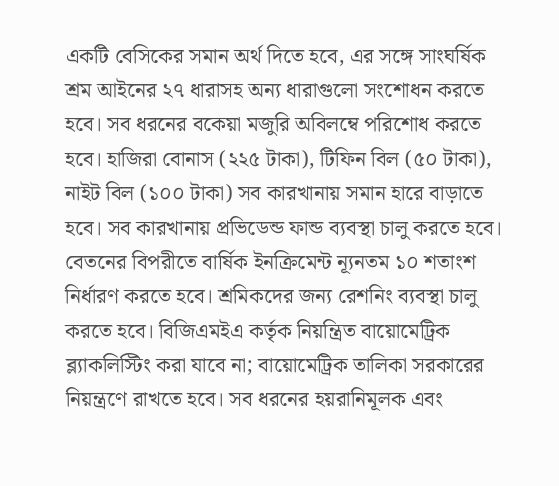একটি বেসিকের সমান অর্থ দিতে হবে, এর সঙ্গে সাংঘর্ষিক শ্রম আইনের ২৭ ধারাসহ অন্য ধারাগুলো সংশোধন করতে হবে। সব ধরনের বকেয়া মজুরি অবিলম্বে পরিশোধ করতে হবে। হাজিরা বোনাস (২২৫ টাকা), টিফিন বিল (৫০ টাকা), নাইট বিল (১০০ টাকা) সব কারখানায় সমান হারে বাড়াতে হবে। সব কারখানায় প্রভিডেন্ড ফান্ড ব্যবস্থা চালু করতে হবে। বেতনের বিপরীতে বার্ষিক ইনক্রিমেন্ট ন্যূনতম ১০ শতাংশ নির্ধারণ করতে হবে। শ্রমিকদের জন্য রেশনিং ব্যবস্থা চালু করতে হবে। বিজিএমইএ কর্তৃক নিয়ন্ত্রিত বায়োমেট্রিক ব্ল্যাকলিস্টিং করা যাবে না; বায়োমেট্রিক তালিকা সরকারের নিয়ন্ত্রণে রাখতে হবে। সব ধরনের হয়রানিমূলক এবং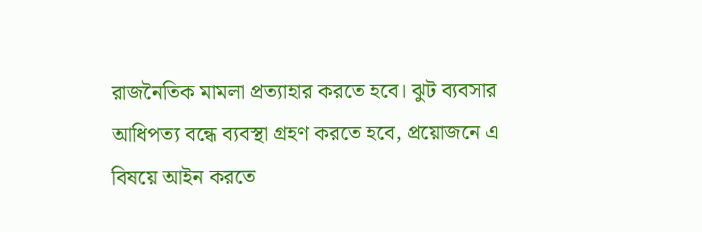রাজনৈতিক মামলা প্রত্যাহার করতে হবে। ঝুট ব্যবসার আধিপত্য বন্ধে ব্যবস্থা গ্রহণ করতে হবে, প্রয়োজনে এ বিষয়ে আইন করতে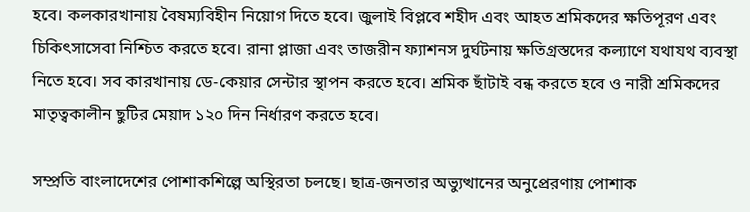হবে। কলকারখানায় বৈষম্যবিহীন নিয়োগ দিতে হবে। জুলাই বিপ্লবে শহীদ এবং আহত শ্রমিকদের ক্ষতিপূরণ এবং চিকিৎসাসেবা নিশ্চিত করতে হবে। রানা প্লাজা এবং তাজরীন ফ্যাশনস দুর্ঘটনায় ক্ষতিগ্রস্তদের কল্যাণে যথাযথ ব্যবস্থা নিতে হবে। সব কারখানায় ডে-কেয়ার সেন্টার স্থাপন করতে হবে। শ্রমিক ছাঁটাই বন্ধ করতে হবে ও নারী শ্রমিকদের মাতৃত্বকালীন ছুটির মেয়াদ ১২০ দিন নির্ধারণ করতে হবে।

সম্প্রতি বাংলাদেশের পোশাকশিল্পে অস্থিরতা চলছে। ছাত্র-জনতার অভ্যুত্থানের অনুপ্রেরণায় পোশাক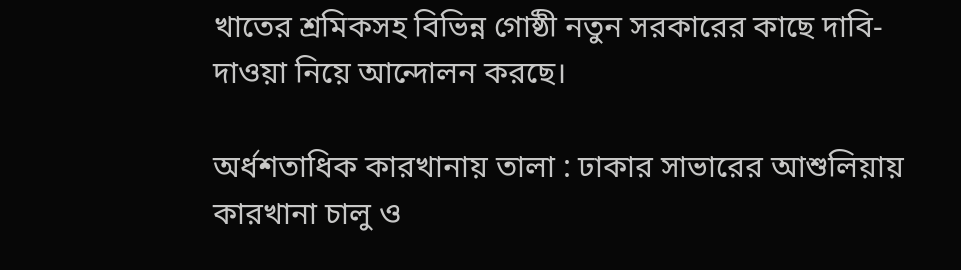খাতের শ্রমিকসহ বিভিন্ন গোষ্ঠী নতুন সরকারের কাছে দাবি-দাওয়া নিয়ে আন্দোলন করছে।

অর্ধশতাধিক কারখানায় তালা : ঢাকার সাভারের আশুলিয়ায় কারখানা চালু ও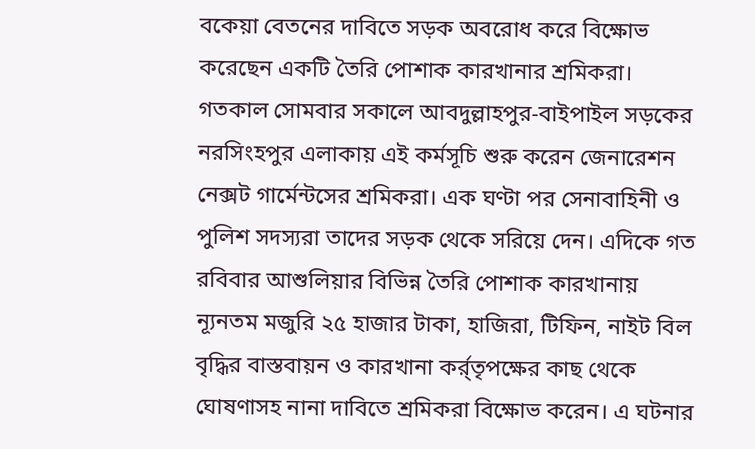বকেয়া বেতনের দাবিতে সড়ক অবরোধ করে বিক্ষোভ করেছেন একটি তৈরি পোশাক কারখানার শ্রমিকরা। গতকাল সোমবার সকালে আবদুল্লাহপুর-বাইপাইল সড়কের নরসিংহপুর এলাকায় এই কর্মসূচি শুরু করেন জেনারেশন নেক্সট গার্মেন্টসের শ্রমিকরা। এক ঘণ্টা পর সেনাবাহিনী ও পুলিশ সদস্যরা তাদের সড়ক থেকে সরিয়ে দেন। এদিকে গত রবিবার আশুলিয়ার বিভিন্ন তৈরি পোশাক কারখানায় ন্যূনতম মজুরি ২৫ হাজার টাকা, হাজিরা, টিফিন, নাইট বিল বৃদ্ধির বাস্তবায়ন ও কারখানা কর্র্তৃপক্ষের কাছ থেকে ঘোষণাসহ নানা দাবিতে শ্রমিকরা বিক্ষোভ করেন। এ ঘটনার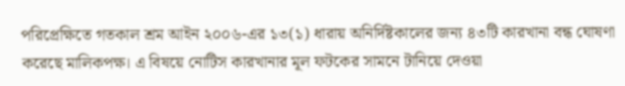পরিপ্রেক্ষিতে গতকাল শ্রম আইন ২০০৬-এর ১৩(১) ধারায় অনির্দিষ্টকালের জন্য ৪৩টি কারখানা বন্ধ ঘোষণা করেছে মালিকপক্ষ। এ বিষয়ে নোটিস কারখানার মূল ফটকের সামনে টানিয়ে দেওয়া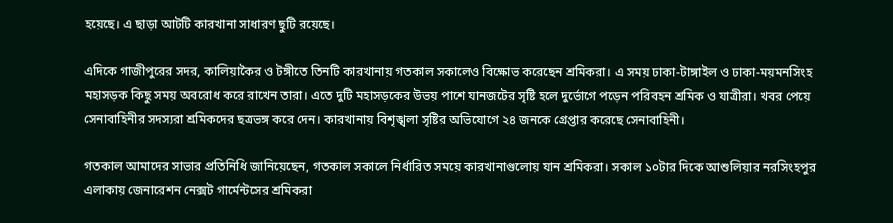হয়েছে। এ ছাড়া আটটি কারখানা সাধারণ ছুটি রয়েছে।

এদিকে গাজীপুরের সদর, কালিয়াকৈর ও টঙ্গীতে তিনটি কারখানায় গতকাল সকালেও বিক্ষোভ করেছেন শ্রমিকরা। এ সময় ঢাকা-টাঙ্গাইল ও ঢাকা-ময়মনসিংহ মহাসড়ক কিছু সময় অবরোধ করে রাখেন তারা। এতে দুটি মহাসড়কের উভয় পাশে যানজটের সৃষ্টি হলে দুর্ভোগে পড়েন পরিবহন শ্রমিক ও যাত্রীরা। খবর পেয়ে সেনাবাহিনীর সদস্যরা শ্রমিকদের ছত্রভঙ্গ করে দেন। কারখানায় বিশৃঙ্খলা সৃষ্টির অভিযোগে ২৪ জনকে গ্রেপ্তার করেছে সেনাবাহিনী।

গতকাল আমাদের সাভার প্রতিনিধি জানিয়েছেন, গতকাল সকালে নির্ধারিত সময়ে কারখানাগুলোয় যান শ্রমিকরা। সকাল ১০টার দিকে আশুলিয়ার নরসিংহপুর এলাকায় জেনারেশন নেক্সট গার্মেন্টসের শ্রমিকরা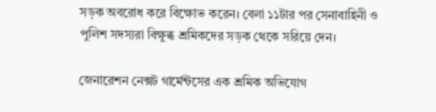সড়ক অবরোধ করে বিক্ষোভ করেন। বেলা ১১টার পর সেনাবাহিনী ও পুলিশ সদস্যরা বিক্ষুব্ধ শ্রমিকদের সড়ক থেকে সরিয়ে দেন।

জেনারেশন নেক্সট গার্মেন্টসের এক শ্রমিক অভিযোগ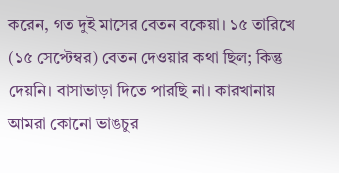করেন, গত দুই মাসের বেতন বকেয়া। ১৫ তারিখে (১৫ সেপ্টেম্বর) বেতন দেওয়ার কথা ছিল; কিন্তু দেয়নি। বাসাভাড়া দিতে পারছি না। কারখানায় আমরা কোনো ভাঙচুর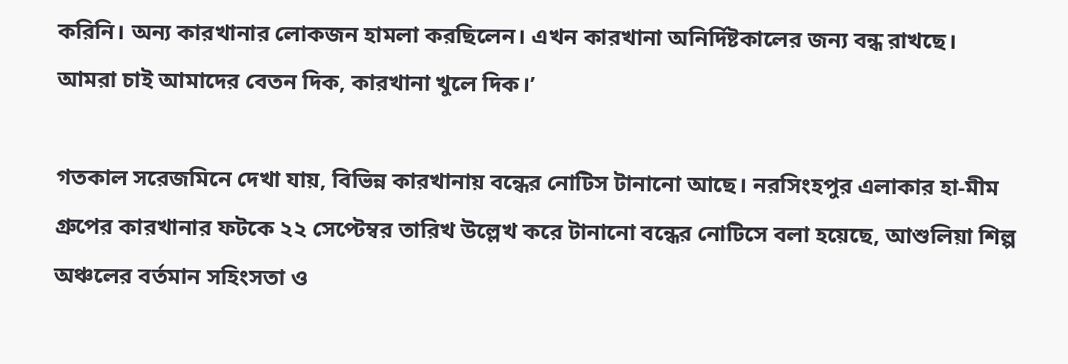করিনি। অন্য কারখানার লোকজন হামলা করছিলেন। এখন কারখানা অনির্দিষ্টকালের জন্য বন্ধ রাখছে। আমরা চাই আমাদের বেতন দিক, কারখানা খুলে দিক।’

গতকাল সরেজমিনে দেখা যায়, বিভিন্ন কারখানায় বন্ধের নোটিস টানানো আছে। নরসিংহপুর এলাকার হা-মীম গ্রুপের কারখানার ফটকে ২২ সেপ্টেম্বর তারিখ উল্লেখ করে টানানো বন্ধের নোটিসে বলা হয়েছে, আশুলিয়া শিল্প অঞ্চলের বর্তমান সহিংসতা ও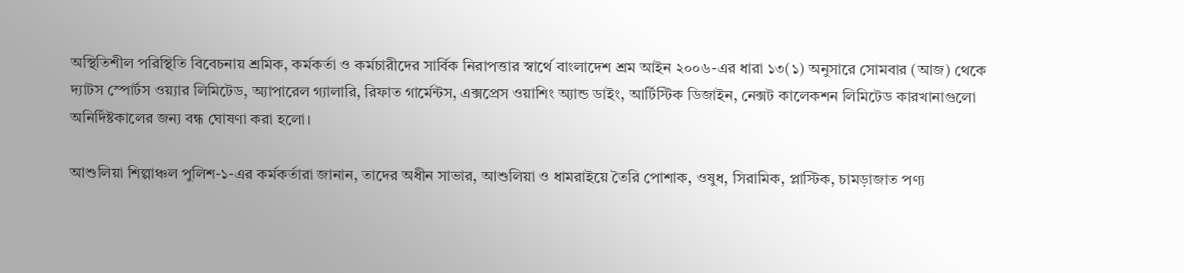অস্থিতিশীল পরিস্থিতি বিবেচনায় শ্রমিক, কর্মকর্তা ও কর্মচারীদের সার্বিক নিরাপত্তার স্বার্থে বাংলাদেশ শ্রম আইন ২০০৬-এর ধারা ১৩(১) অনুসারে সোমবার (আজ) থেকে দ্যাটস স্পোর্টস ওয়্যার লিমিটেড, অ্যাপারেল গ্যালারি, রিফাত গার্মেন্টস, এক্সপ্রেস ওয়াশিং অ্যান্ড ডাইং, আর্টিস্টিক ডিজাইন, নেক্সট কালেকশন লিমিটেড কারখানাগুলো অনির্দিষ্টকালের জন্য বন্ধ ঘোষণা করা হলো।

আশুলিয়া শিল্পাঞ্চল পুলিশ-১-এর কর্মকর্তারা জানান, তাদের অধীন সাভার, আশুলিয়া ও ধামরাইয়ে তৈরি পোশাক, ওষুধ, সিরামিক, প্লাস্টিক, চামড়াজাত পণ্য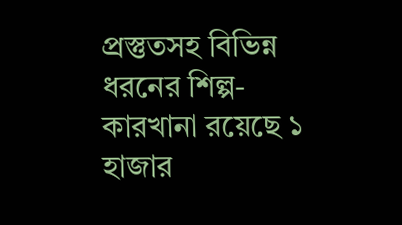প্রস্তুতসহ বিভিন্ন ধরনের শিল্প-কারখানা রয়েছে ১ হাজার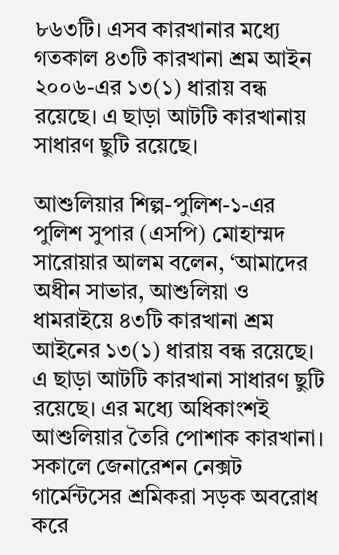৮৬৩টি। এসব কারখানার মধ্যে গতকাল ৪৩টি কারখানা শ্রম আইন ২০০৬-এর ১৩(১) ধারায় বন্ধ রয়েছে। এ ছাড়া আটটি কারখানায় সাধারণ ছুটি রয়েছে।

আশুলিয়ার শিল্প-পুলিশ-১-এর পুলিশ সুপার (এসপি) মোহাম্মদ সারোয়ার আলম বলেন, ‘আমাদের অধীন সাভার, আশুলিয়া ও ধামরাইয়ে ৪৩টি কারখানা শ্রম আইনের ১৩(১) ধারায় বন্ধ রয়েছে। এ ছাড়া আটটি কারখানা সাধারণ ছুটি রয়েছে। এর মধ্যে অধিকাংশই আশুলিয়ার তৈরি পোশাক কারখানা। সকালে জেনারেশন নেক্সট গার্মেন্টসের শ্রমিকরা সড়ক অবরোধ করে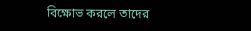বিক্ষোভ করলে তাদের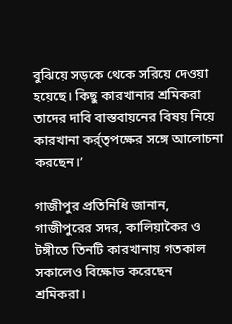বুঝিয়ে সড়কে থেকে সরিয়ে দেওয়া হয়েছে। কিছু কারখানার শ্রমিকরা তাদের দাবি বাস্তবায়নের বিষয় নিয়ে কারখানা কর্র্তৃপক্ষের সঙ্গে আলোচনা করছেন।’

গাজীপুর প্রতিনিধি জানান, গাজীপুরের সদর, কালিয়াকৈর ও টঙ্গীতে তিনটি কারখানায় গতকাল সকালেও বিক্ষোভ করেছেন শ্রমিকরা।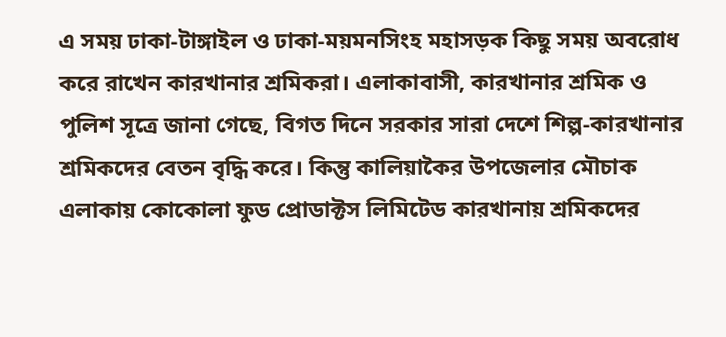এ সময় ঢাকা-টাঙ্গাইল ও ঢাকা-ময়মনসিংহ মহাসড়ক কিছু সময় অবরোধ করে রাখেন কারখানার শ্রমিকরা। এলাকাবাসী, কারখানার শ্রমিক ও পুলিশ সূত্রে জানা গেছে, বিগত দিনে সরকার সারা দেশে শিল্প-কারখানার শ্রমিকদের বেতন বৃদ্ধি করে। কিন্তু কালিয়াকৈর উপজেলার মৌচাক এলাকায় কোকোলা ফুড প্রোডাক্টস লিমিটেড কারখানায় শ্রমিকদের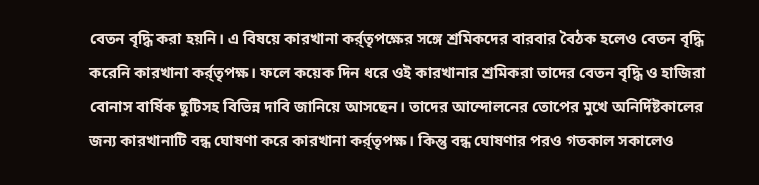বেতন বৃদ্ধি করা হয়নি। এ বিষয়ে কারখানা কর্র্তৃপক্ষের সঙ্গে শ্রমিকদের বারবার বৈঠক হলেও বেতন বৃদ্ধি করেনি কারখানা কর্র্তৃপক্ষ। ফলে কয়েক দিন ধরে ওই কারখানার শ্রমিকরা তাদের বেতন বৃদ্ধি ও হাজিরা বোনাস বার্ষিক ছুটিসহ বিভিন্ন দাবি জানিয়ে আসছেন। তাদের আন্দোলনের তোপের মুখে অনির্দিষ্টকালের জন্য কারখানাটি বন্ধ ঘোষণা করে কারখানা কর্র্তৃপক্ষ। কিন্তু বন্ধ ঘোষণার পরও গতকাল সকালেও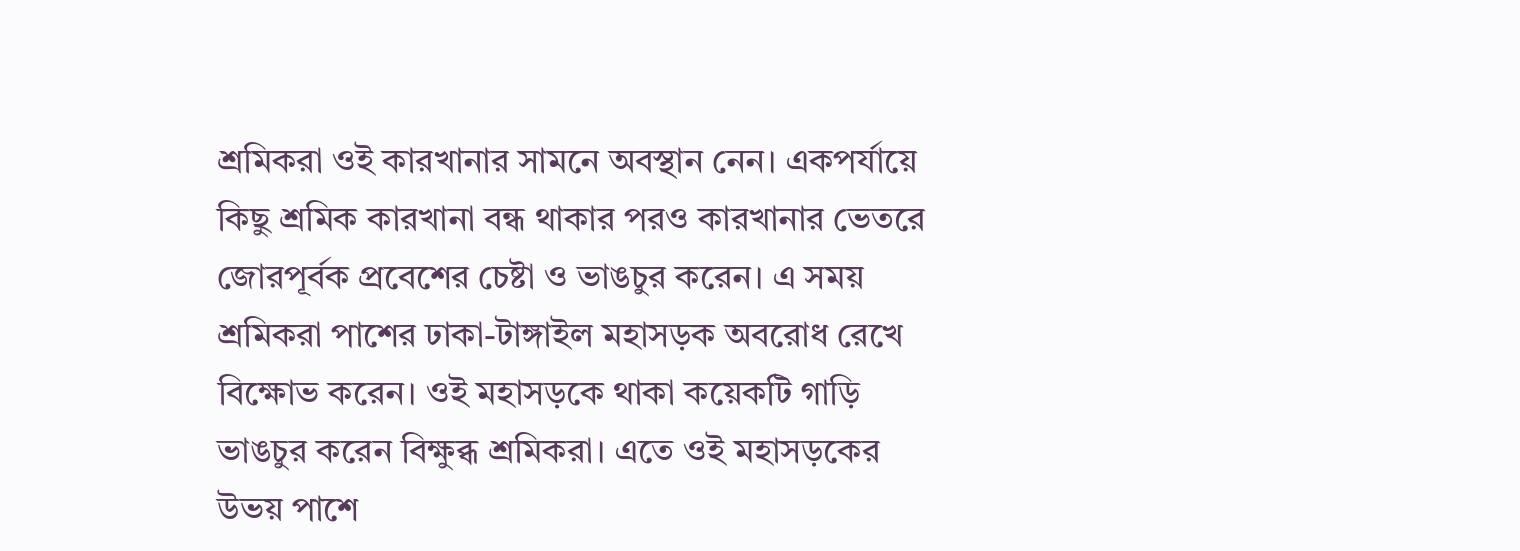শ্রমিকরা ওই কারখানার সামনে অবস্থান নেন। একপর্যায়ে কিছু শ্রমিক কারখানা বন্ধ থাকার পরও কারখানার ভেতরে জোরপূর্বক প্রবেশের চেষ্টা ও ভাঙচুর করেন। এ সময় শ্রমিকরা পাশের ঢাকা-টাঙ্গাইল মহাসড়ক অবরোধ রেখে বিক্ষোভ করেন। ওই মহাসড়কে থাকা কয়েকটি গাড়ি ভাঙচুর করেন বিক্ষুব্ধ শ্রমিকরা। এতে ওই মহাসড়কের উভয় পাশে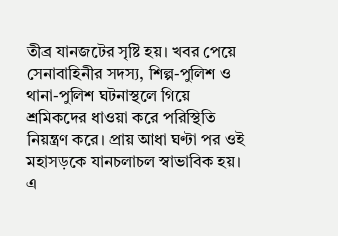তীব্র যানজটের সৃষ্টি হয়। খবর পেয়ে সেনাবাহিনীর সদস্য, শিল্প-পুলিশ ও থানা-পুলিশ ঘটনাস্থলে গিয়ে শ্রমিকদের ধাওয়া করে পরিস্থিতি নিয়ন্ত্রণ করে। প্রায় আধা ঘণ্টা পর ওই মহাসড়কে যানচলাচল স্বাভাবিক হয়। এ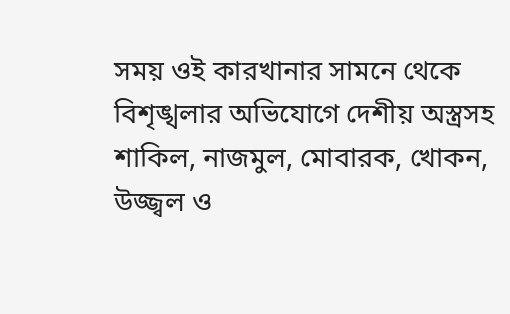সময় ওই কারখানার সামনে থেকে বিশৃঙ্খলার অভিযোগে দেশীয় অস্ত্রসহ শাকিল, নাজমুল, মোবারক, খোকন, উজ্জ্বল ও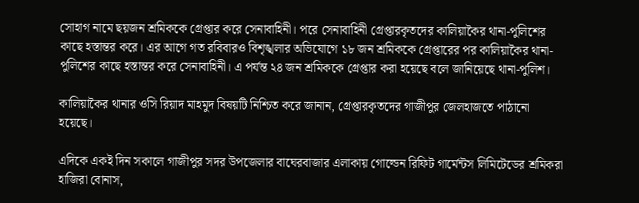সোহাগ নামে ছয়জন শ্রমিককে গ্রেপ্তার করে সেনাবাহিনী। পরে সেনাবাহিনী গ্রেপ্তারকৃতদের কালিয়াকৈর থানা-পুলিশের কাছে হস্তান্তর করে। এর আগে গত রবিবারও বিশৃঙ্খলার অভিযোগে ১৮ জন শ্রমিককে গ্রেপ্তারের পর কালিয়াকৈর থানা-পুলিশের কাছে হস্তান্তর করে সেনাবাহিনী। এ পর্যন্ত ২৪ জন শ্রমিককে গ্রেপ্তার করা হয়েছে বলে জানিয়েছে থানা-পুলিশ।

কালিয়াকৈর থানার ওসি রিয়াদ মাহমুদ বিষয়টি নিশ্চিত করে জানান, গ্রেপ্তারকৃতদের গাজীপুর জেলহাজতে পাঠানো হয়েছে।

এদিকে একই দিন সকালে গাজীপুর সদর উপজেলার বাঘেরবাজার এলাকায় গোল্ডেন রিফিট গার্মেন্টস লিমিটেডের শ্রমিকরা হাজিরা বোনাস,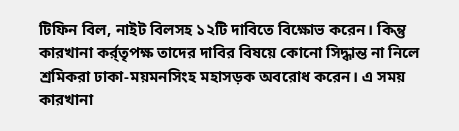টিফিন বিল, নাইট বিলসহ ১২টি দাবিতে বিক্ষোভ করেন। কিন্তু কারখানা কর্র্তৃপক্ষ তাদের দাবির বিষয়ে কোনো সিদ্ধান্ত না নিলে শ্রমিকরা ঢাকা-ময়মনসিংহ মহাসড়ক অবরোধ করেন। এ সময় কারখানা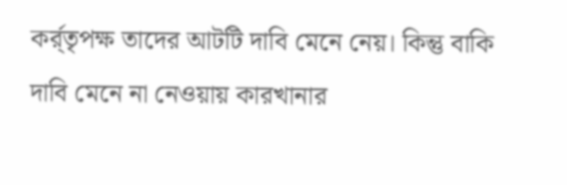কর্র্তৃপক্ষ তাদের আটটি দাবি মেনে নেয়। কিন্তু বাকি দাবি মেনে না নেওয়ায় কারখানার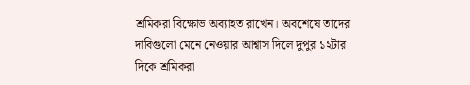শ্রমিকরা বিক্ষোভ অব্যাহত রাখেন। অবশেষে তাদের দাবিগুলো মেনে নেওয়ার আশ্বাস দিলে দুপুর ১২টার দিকে শ্রমিকরা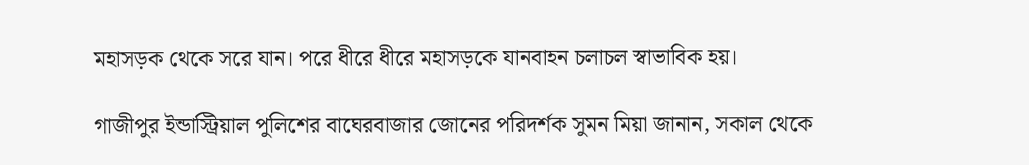মহাসড়ক থেকে সরে যান। পরে ধীরে ধীরে মহাসড়কে যানবাহন চলাচল স্বাভাবিক হয়।

গাজীপুর ইন্ডাস্ট্রিয়াল পুলিশের বাঘেরবাজার জোনের পরিদর্শক সুমন মিয়া জানান, সকাল থেকে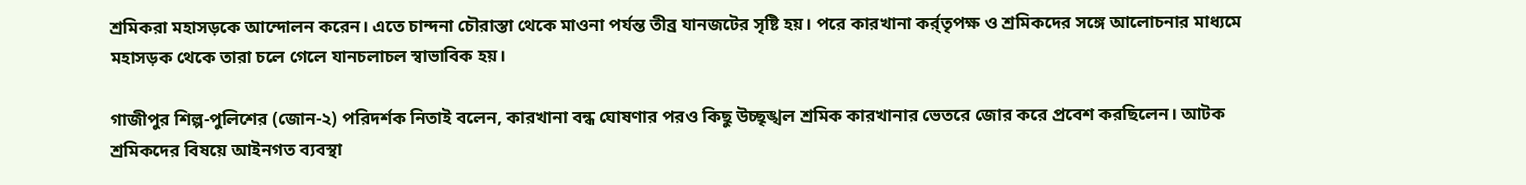শ্রমিকরা মহাসড়কে আন্দোলন করেন। এতে চান্দনা চৌরাস্তা থেকে মাওনা পর্যন্ত তীব্র যানজটের সৃষ্টি হয়। পরে কারখানা কর্র্তৃপক্ষ ও শ্রমিকদের সঙ্গে আলোচনার মাধ্যমে মহাসড়ক থেকে তারা চলে গেলে যানচলাচল স্বাভাবিক হয়।

গাজীপুর শিল্প-পুলিশের (জোন-২) পরিদর্শক নিতাই বলেন, কারখানা বন্ধ ঘোষণার পরও কিছু উচ্ছৃঙ্খল শ্রমিক কারখানার ভেতরে জোর করে প্রবেশ করছিলেন। আটক শ্রমিকদের বিষয়ে আইনগত ব্যবস্থা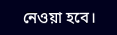নেওয়া হবে।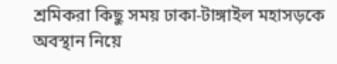শ্রমিকরা কিছু সময় ঢাকা-টাঙ্গাইল মহাসড়কে অবস্থান নিয়ে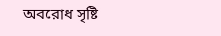অবরোধ সৃষ্টি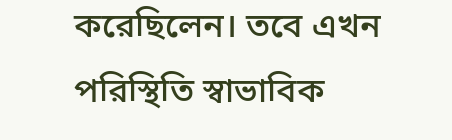করেছিলেন। তবে এখন পরিস্থিতি স্বাভাবিক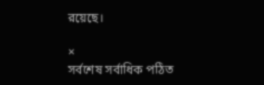রয়েছে।

×
সর্বশেষ সর্বাধিক পঠিত